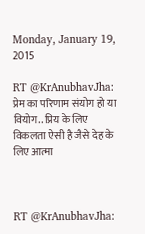Monday, January 19, 2015

RT @KrAnubhavJha: प्रेम का परिणाम संयोग हो या वियोग.. प्रिय के लिए विकलता ऐसी है जैसे देह के लिए आत्मा



RT @KrAnubhavJha: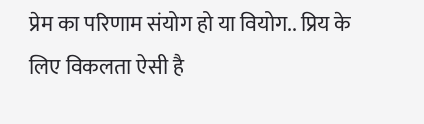प्रेम का परिणाम संयोग हो या वियोग.. प्रिय के लिए विकलता ऐसी है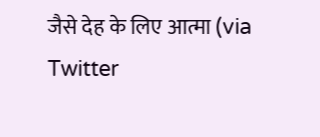जैसे देह के लिए आत्मा (via Twitter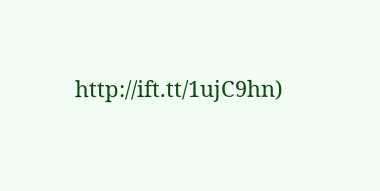http://ift.tt/1ujC9hn)